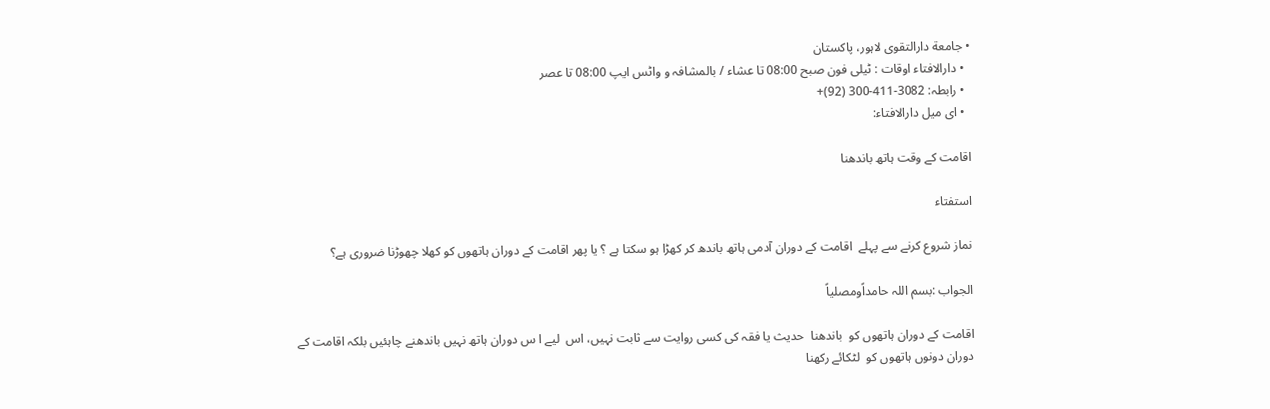• جامعة دارالتقوی لاہور، پاکستان
  • دارالافتاء اوقات : ٹیلی فون صبح 08:00 تا عشاء / بالمشافہ و واٹس ایپ 08:00 تا عصر
  • رابطہ: 3082-411-300 (92)+
  • ای میل دارالافتاء:

اقامت کے وقت ہاتھ باندھنا

استفتاء

نماز شروع کرنے سے پہلے  اقامت کے دوران آدمی ہاتھ باندھ کر کھڑا ہو سکتا ہے ؟ یا پھر اقامت کے دوران ہاتھوں کو کھلا چھوڑنا ضروری ہے؟

الجواب :بسم اللہ حامداًومصلیاً

اقامت کے دوران ہاتھوں کو  باندھنا  حدیث یا فقہ کی کسی روایت سے ثابت نہیں، اس  لیے ا س دوران ہاتھ نہیں باندھنے چاہئیں بلکہ اقامت کے دوران دونوں ہاتھوں کو  لٹکائے رکھنا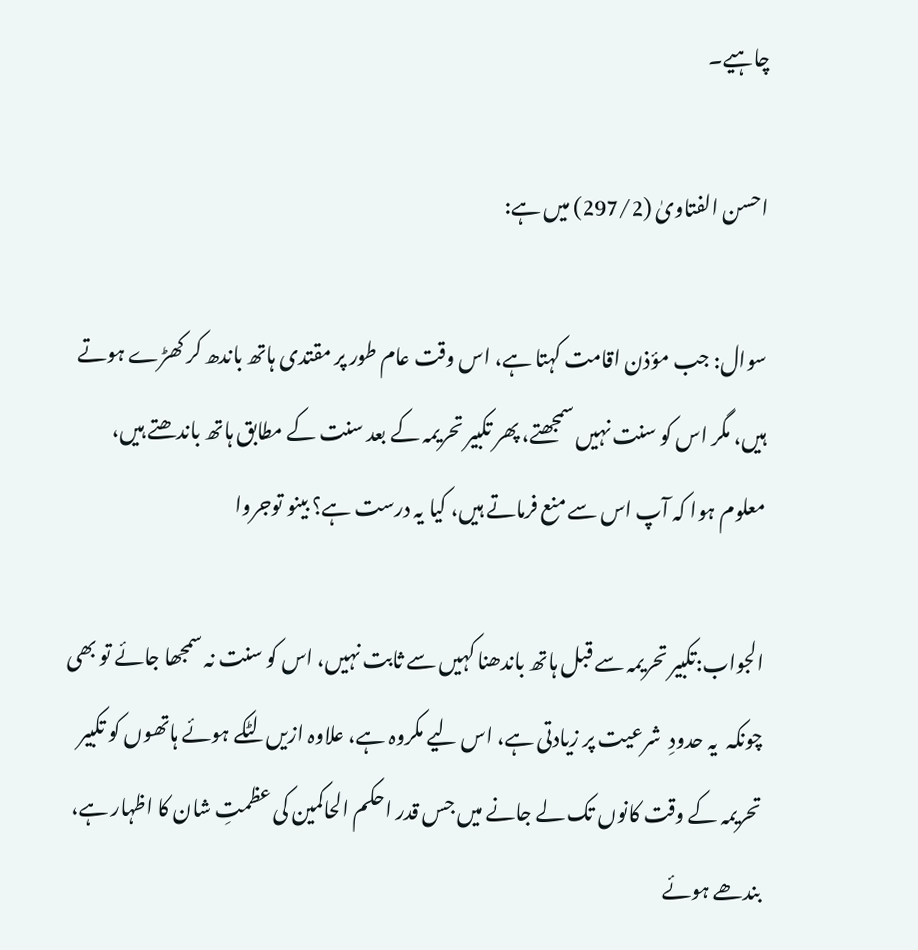چاہیے۔

احسن الفتاویٰ (297/2) میں ہے:

سوال: جب مؤذن اقامت کہتا ہے، اس وقت عام طور پر مقتدی ہاتھ باندھ کر کھڑے ہوتے ہیں، مگر اس کو سنت نہیں سمجھتے، پھر تکبیر تحریمہ کے بعد سنت کے مطابق ہاتھ باندھتے ہیں، معلوم ہوا کہ آپ اس سے منع فرماتے ہیں، کیا یہ درست ہے؟ بینو توجروا

الجواب:تکبیر تحریمہ سے قبل ہاتھ باندھنا کہیں سے ثابت نہیں، اس کو سنت نہ سمجھا جائے تو بھی چونکہ  یہ حدودِ  شرعیت پر زیادتی ہے، اس لیے مکروہ ہے، علاوہ ازیں لٹکے ہوئے ہاتھوں کو تکبیر تحریمہ کے وقت کانوں تک لے جانے میں جس قدر احکم الحاکمین کی عظمتِ شان کا اظہار ہے، بندھے ہوئے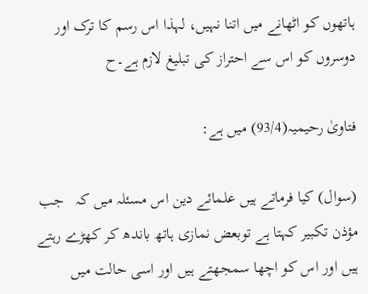ہاتھوں کو اٹھانے میں اتنا نہیں، لہذا اس رسم کا ترک اور دوسروں کو اس سے احتراز کی تبلیغ لازم ہے۔ح

فتاویٰ رحیمیہ(93/4) میں ہے:

(سوال) کیا فرماتے ہیں علمائے دین اس مسئلہ میں کہ   جب مؤذن تکبیر کہتا ہے توبعض نمازی ہاتھ باندھ کر کھڑے رہتے ہیں اور اس کو اچھا سمجھتے ہیں اور اسی حالت میں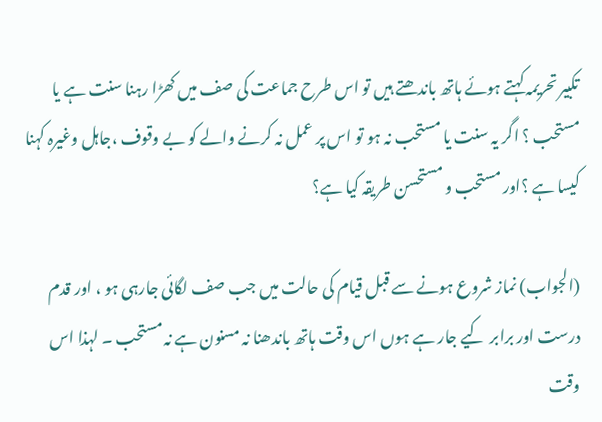تکبیر تحریمہ کہتے ہوئے ہاتھ باندھتے ہیں تو اس طرح جماعت کی صف میں کھڑا رہنا سنت ہے یا مستحب ؟ اگر یہ سنت یا مستحب نہ ہو تو اس پر عمل نہ کرنے والے کو بے وقوف ،جاہل وغیرہ کہنا کیسا ہے ؟اور مستحب و مستحسن طریقہ کیا ہے؟

(الجواب) نماز شروع ہونے سے قبل قیام کی حالت میں جب صف لگائی جارہی ہو ، اور قدم درست اور برابر  کیے جار ہے ہوں اس وقت ہاتھ باندھنا نہ مسنون ہے نہ مستحب ۔ لہذا اس وقت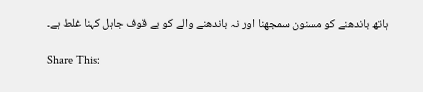ہاتھ باندھنے کو مسنون سمجھنا اور نہ باندھنے والے کو بے قوف جاہل کہنا غلط ہے۔

Share This: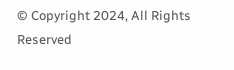© Copyright 2024, All Rights Reserved